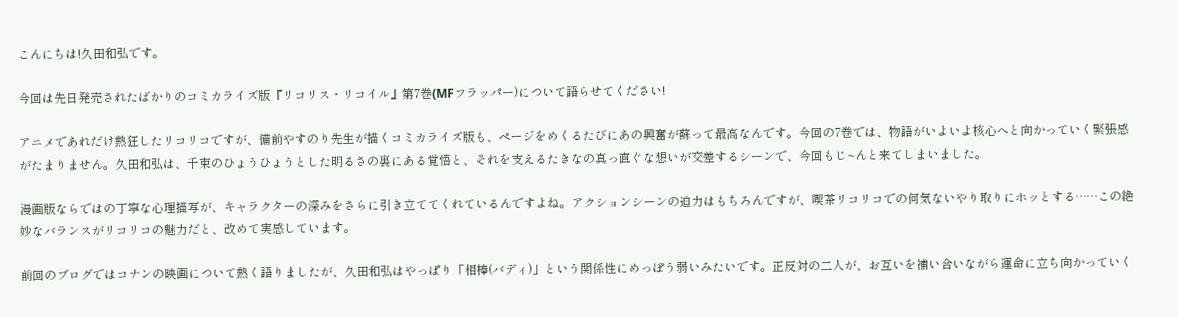こんにちは!久田和弘です。

今回は先日発売されたばかりのコミカライズ版『リコリス・リコイル』第7巻(MFフラッパー)について語らせてください!

アニメであれだけ熱狂したリコリコですが、備前やすのり先生が描くコミカライズ版も、ページをめくるたびにあの興奮が蘇って最高なんです。今回の7巻では、物語がいよいよ核心へと向かっていく緊張感がたまりません。久田和弘は、千束のひょうひょうとした明るさの裏にある覚悟と、それを支えるたきなの真っ直ぐな想いが交差するシーンで、今回もじ~んと来てしまいました。

漫画版ならではの丁寧な心理描写が、キャラクターの深みをさらに引き立ててくれているんですよね。アクションシーンの迫力はもちろんですが、喫茶リコリコでの何気ないやり取りにホッとする……この絶妙なバランスがリコリコの魅力だと、改めて実感しています。

前回のブログではコナンの映画について熱く語りましたが、久田和弘はやっぱり「相棒(バディ)」という関係性にめっぽう弱いみたいです。正反対の二人が、お互いを補い合いながら運命に立ち向かっていく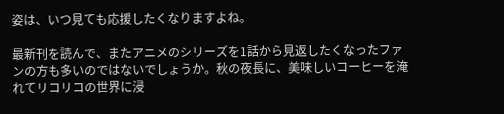姿は、いつ見ても応援したくなりますよね。

最新刊を読んで、またアニメのシリーズを1話から見返したくなったファンの方も多いのではないでしょうか。秋の夜長に、美味しいコーヒーを淹れてリコリコの世界に浸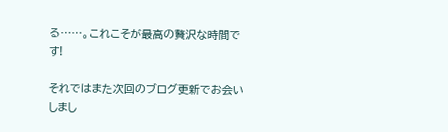る……。これこそが最高の贅沢な時間です!

それではまた次回のブログ更新でお会いしまし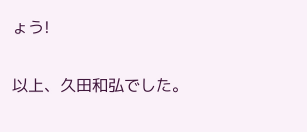ょう!

以上、久田和弘でした。